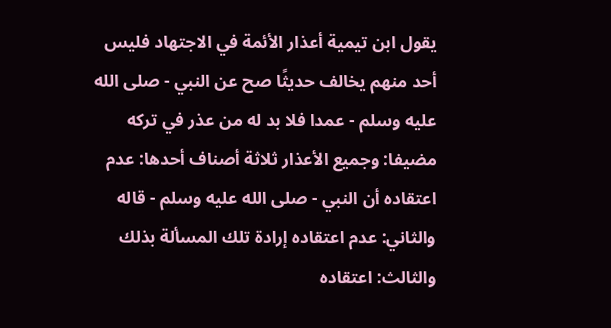يقول ابن تيمية أعذار الأئمة في الاجتهاد فليس أحد منهم يخالف حديثًا صح عن النبي - صلى الله عليه وسلم - عمدا فلا بد له من عذر في تركه مضيفا: وجميع الأعذار ثلاثة أصناف أحدها: عدم اعتقاده أن النبي - صلى الله عليه وسلم - قاله والثاني: عدم اعتقاده إرادة تلك المسألة بذلك والثالث: اعتقاده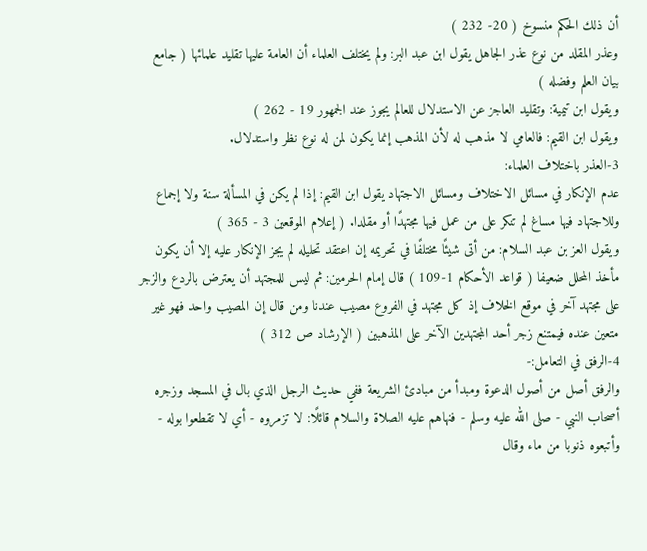أن ذلك الحكم منسوخ ( 20- 232 )
وعذر المقلد من نوع عذر الجاهل يقول ابن عبد البر: ولم يختلف العلماء أن العامة عليها تقليد علمائها ( جامع بيان العلم وفضله )
ويقول ابن تيمية: وتقليد العاجز عن الاستدلال للعالم يجوز عند الجمهور 19 - 262 )
ويقول ابن القيم: فالعامي لا مذهب له لأن المذهب إنما يكون لمن له نوع نظر واستدلال.
3-العذر باختلاف العلماء:
عدم الإنكار في مسائل الاختلاف ومسائل الاجتهاد يقول ابن القيم: إذا لم يكن في المسألة سنة ولا إجماع وللاجتهاد فيها مساغ لم تنكر على من عمل فيها مجتهدًا أو مقلدا. ( إعلام الموقعين 3 - 365 )
ويقول العز بن عبد السلام: من أتى شيئًا مختلفًا في تحريمه إن اعتقد تحليله لم يجز الإنكار عليه إلا أن يكون مأخذ المحلل ضعيفا ( قواعد الأحكام 1-109 ) قال إمام الحرمين: ثم ليس للمجتهد أن يعترض بالردع والزجر على مجتهد آخر في موقع الخلاف إذ كل مجتهد في الفروع مصيب عندنا ومن قال إن المصيب واحد فهو غير متعين عنده فيمتنع زجر أحد المجتهدين الآخر على المذهبين ( الإرشاد ص 312 )
4-الرفق في التعامل:-
والرفق أصل من أصول الدعوة ومبدأ من مبادئ الشريعة ففي حديث الرجل الذي بال في المسجد وزجره أصحاب النبي - صلى الله عليه وسلم - فنهاهم عليه الصلاة والسلام قائلًا: لا تزمروه - أي لا تقطعوا بوله - وأتبعوه ذنوبا من ماء وقال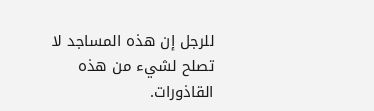للرجل إن هذه المساجد لا تصلح لشيء من هذه القاذورات.